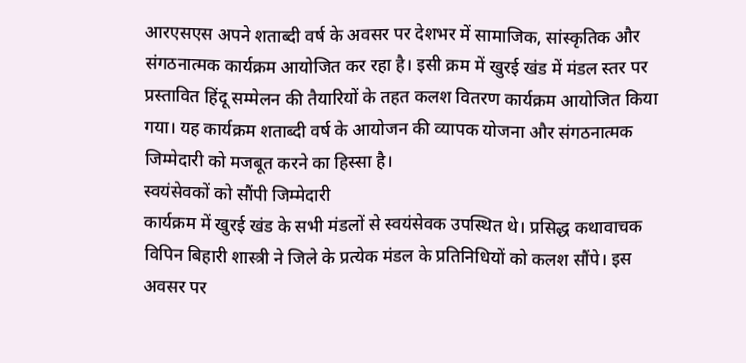आरएसएस अपने शताब्दी वर्ष के अवसर पर देशभर में सामाजिक, सांस्कृतिक और संगठनात्मक कार्यक्रम आयोजित कर रहा है। इसी क्रम में खुरई खंड में मंडल स्तर पर प्रस्तावित हिंदू सम्मेलन की तैयारियों के तहत कलश वितरण कार्यक्रम आयोजित किया गया। यह कार्यक्रम शताब्दी वर्ष के आयोजन की व्यापक योजना और संगठनात्मक जिम्मेदारी को मजबूत करने का हिस्सा है।
स्वयंसेवकों को सौंपी जिम्मेदारी
कार्यक्रम में खुरई खंड के सभी मंडलों से स्वयंसेवक उपस्थित थे। प्रसिद्ध कथावाचक विपिन बिहारी शास्त्री ने जिले के प्रत्येक मंडल के प्रतिनिधियों को कलश सौंपे। इस अवसर पर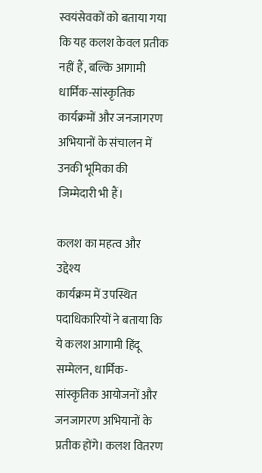स्वयंसेवकों को बताया गया कि यह कलश केवल प्रतीक नहीं हैं, बल्कि आगामी धार्मिक-सांस्कृतिक कार्यक्रमों और जनजागरण अभियानों के संचालन में उनकी भूमिका की जिम्मेदारी भी हैं।

कलश का महत्व और उद्देश्य
कार्यक्रम में उपस्थित पदाधिकारियों ने बताया कि ये कलश आगामी हिंदू सम्मेलन, धार्मिक-सांस्कृतिक आयोजनों और जनजागरण अभियानों के प्रतीक होंगे। कलश वितरण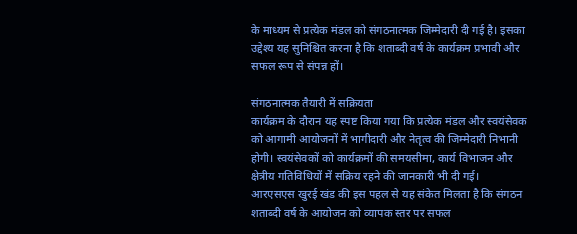के माध्यम से प्रत्येक मंडल को संगठनात्मक जिम्मेदारी दी गई है। इसका उद्देश्य यह सुनिश्चित करना है कि शताब्दी वर्ष के कार्यक्रम प्रभावी और सफल रूप से संपन्न हों।

संगठनात्मक तैयारी में सक्रियता
कार्यक्रम के दौरान यह स्पष्ट किया गया कि प्रत्येक मंडल और स्वयंसेवक को आगामी आयोजनों में भागीदारी और नेतृत्व की जिम्मेदारी निभानी होगी। स्वयंसेवकों को कार्यक्रमों की समयसीमा, कार्य विभाजन और क्षेत्रीय गतिविधियों में सक्रिय रहने की जानकारी भी दी गई।
आरएसएस खुरई खंड की इस पहल से यह संकेत मिलता है कि संगठन शताब्दी वर्ष के आयोजन को व्यापक स्तर पर सफल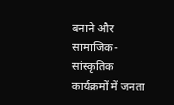बनाने और सामाजिक-सांस्कृतिक कार्यक्रमों में जनता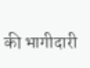की भागीदारी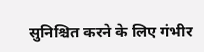सुनिश्चित करने के लिए गंभीर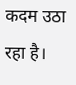कदम उठा रहा है।